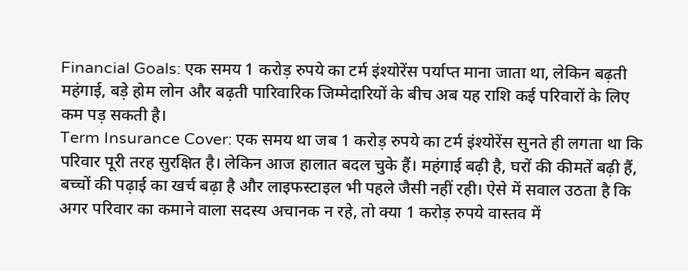Financial Goals: एक समय 1 करोड़ रुपये का टर्म इंश्योरेंस पर्याप्त माना जाता था, लेकिन बढ़ती महंगाई, बड़े होम लोन और बढ़ती पारिवारिक जिम्मेदारियों के बीच अब यह राशि कई परिवारों के लिए कम पड़ सकती है।
Term Insurance Cover: एक समय था जब 1 करोड़ रुपये का टर्म इंश्योरेंस सुनते ही लगता था कि परिवार पूरी तरह सुरक्षित है। लेकिन आज हालात बदल चुके हैं। महंगाई बढ़ी है, घरों की कीमतें बढ़ी हैं, बच्चों की पढ़ाई का खर्च बढ़ा है और लाइफस्टाइल भी पहले जैसी नहीं रही। ऐसे में सवाल उठता है कि अगर परिवार का कमाने वाला सदस्य अचानक न रहे, तो क्या 1 करोड़ रुपये वास्तव में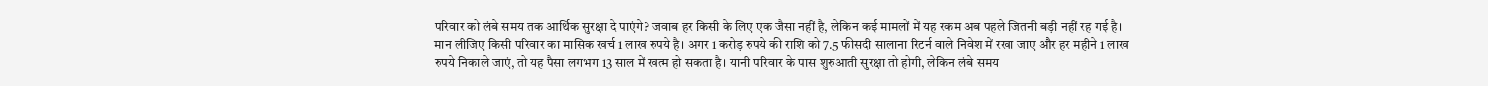परिवार को लंबे समय तक आर्थिक सुरक्षा दे पाएंगे? जवाब हर किसी के लिए एक जैसा नहीं है, लेकिन कई मामलों में यह रकम अब पहले जितनी बड़ी नहीं रह गई है।
मान लीजिए किसी परिवार का मासिक खर्च 1 लाख रुपये है। अगर 1 करोड़ रुपये की राशि को 7.5 फीसदी सालाना रिटर्न वाले निवेश में रखा जाए और हर महीने 1 लाख रुपये निकाले जाएं, तो यह पैसा लगभग 13 साल में खत्म हो सकता है। यानी परिवार के पास शुरुआती सुरक्षा तो होगी, लेकिन लंबे समय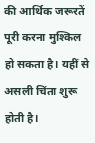की आर्थिक जरूरतें पूरी करना मुश्किल हो सकता है। यहीं से असली चिंता शुरू होती है।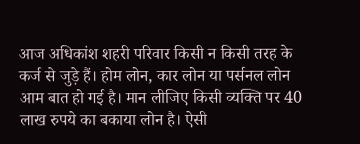आज अधिकांश शहरी परिवार किसी न किसी तरह के कर्ज से जुड़े हैं। होम लोन, कार लोन या पर्सनल लोन आम बात हो गई है। मान लीजिए किसी व्यक्ति पर 40 लाख रुपये का बकाया लोन है। ऐसी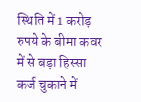स्थिति में 1 करोड़ रुपये के बीमा कवर में से बड़ा हिस्सा कर्ज चुकाने में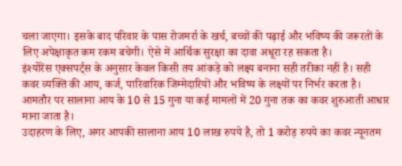चला जाएगा। इसके बाद परिवार के पास रोजमर्रा के खर्च, बच्चों की पढ़ाई और भविष्य की जरूरतों के लिए अपेक्षाकृत कम रकम बचेगी। ऐसे में आर्थिक सुरक्षा का दावा अधूरा रह सकता है।
इंश्योरेंस एक्सपर्ट्स के अनुसार केवल किसी तय आंकड़े को लक्ष्य बनाना सही तरीका नहीं है। सही कवर व्यक्ति की आय, कर्ज, पारिवारिक जिम्मेदारियों और भविष्य के लक्ष्यों पर निर्भर करता है। आमतौर पर सालाना आय के 10 से 15 गुना या कई मामलों में 20 गुना तक का कवर शुरुआती आधार माना जाता है।
उदाहरण के लिए, अगर आपकी सालाना आय 10 लाख रुपये है, तो 1 करोड़ रुपये का कवर न्यूनतम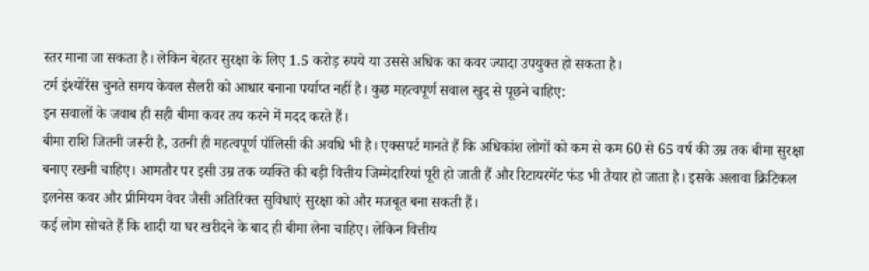स्तर माना जा सकता है। लेकिन बेहतर सुरक्षा के लिए 1.5 करोड़ रुपये या उससे अधिक का कवर ज्यादा उपयुक्त हो सकता है।
टर्म इंश्योरेंस चुनते समय केवल सैलरी को आधार बनाना पर्याप्त नहीं है। कुछ महत्वपूर्ण सवाल खुद से पूछने चाहिए:
इन सवालों के जवाब ही सही बीमा कवर तय करने में मदद करते हैं।
बीमा राशि जितनी जरूरी है, उतनी ही महत्वपूर्ण पॉलिसी की अवधि भी है। एक्सपर्ट मानते हैं कि अधिकांश लोगों को कम से कम 60 से 65 वर्ष की उम्र तक बीमा सुरक्षा बनाए रखनी चाहिए। आमतौर पर इसी उम्र तक व्यक्ति की बड़ी वित्तीय जिम्मेदारियां पूरी हो जाती हैं और रिटायरमेंट फंड भी तैयार हो जाता है। इसके अलावा क्रिटिकल इलनेस कवर और प्रीमियम वेवर जैसी अतिरिक्त सुविधाएं सुरक्षा को और मजबूत बना सकती हैं।
कई लोग सोचते हैं कि शादी या घर खरीदने के बाद ही बीमा लेना चाहिए। लेकिन वित्तीय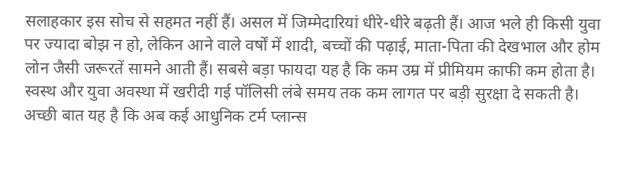सलाहकार इस सोच से सहमत नहीं हैं। असल में जिम्मेदारियां धीरे-धीरे बढ़ती हैं। आज भले ही किसी युवा पर ज्यादा बोझ न हो, लेकिन आने वाले वर्षों में शादी, बच्चों की पढ़ाई, माता-पिता की देखभाल और होम लोन जैसी जरूरतें सामने आती हैं। सबसे बड़ा फायदा यह है कि कम उम्र में प्रीमियम काफी कम होता है। स्वस्थ और युवा अवस्था में खरीदी गई पॉलिसी लंबे समय तक कम लागत पर बड़ी सुरक्षा दे सकती है।
अच्छी बात यह है कि अब कई आधुनिक टर्म प्लान्स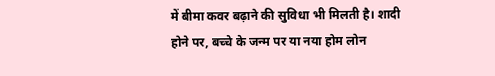में बीमा कवर बढ़ाने की सुविधा भी मिलती है। शादी होने पर, बच्चे के जन्म पर या नया होम लोन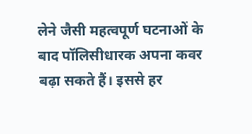लेने जैसी महत्वपूर्ण घटनाओं के बाद पॉलिसीधारक अपना कवर बढ़ा सकते हैं। इससे हर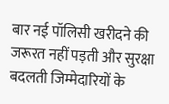बार नई पॉलिसी खरीदने की जरूरत नहीं पड़ती और सुरक्षा बदलती जिम्मेदारियों के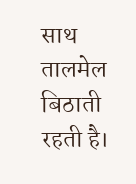साथ तालमेल बिठाती रहती है।